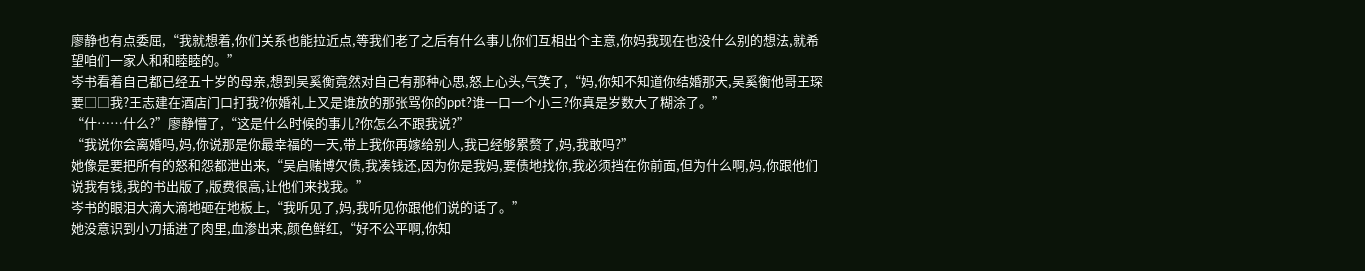廖静也有点委屈,“我就想着,你们关系也能拉近点,等我们老了之后有什么事儿你们互相出个主意,你妈我现在也没什么别的想法,就希望咱们一家人和和睦睦的。”
岑书看着自己都已经五十岁的母亲,想到吴奚衡竟然对自己有那种心思,怒上心头,气笑了,“妈,你知不知道你结婚那天,吴奚衡他哥王琛要□□我?王志建在酒店门口打我?你婚礼上又是谁放的那张骂你的ppt?谁一口一个小三?你真是岁数大了糊涂了。”
“什……什么?”廖静懵了,“这是什么时候的事儿?你怎么不跟我说?”
“我说你会离婚吗,妈,你说那是你最幸福的一天,带上我你再嫁给别人,我已经够累赘了,妈,我敢吗?”
她像是要把所有的怒和怨都泄出来,“吴启赌博欠债,我凑钱还,因为你是我妈,要债地找你,我必须挡在你前面,但为什么啊,妈,你跟他们说我有钱,我的书出版了,版费很高,让他们来找我。”
岑书的眼泪大滴大滴地砸在地板上,“我听见了,妈,我听见你跟他们说的话了。”
她没意识到小刀插进了肉里,血渗出来,颜色鲜红,“好不公平啊,你知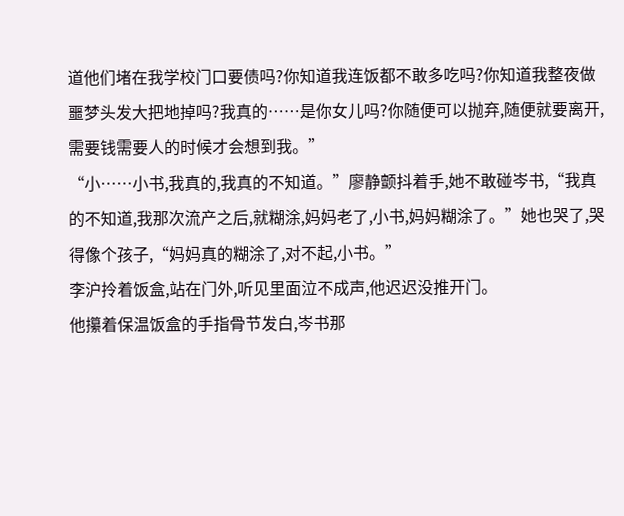道他们堵在我学校门口要债吗?你知道我连饭都不敢多吃吗?你知道我整夜做噩梦头发大把地掉吗?我真的……是你女儿吗?你随便可以抛弃,随便就要离开,需要钱需要人的时候才会想到我。”
“小……小书,我真的,我真的不知道。”廖静颤抖着手,她不敢碰岑书,“我真的不知道,我那次流产之后,就糊涂,妈妈老了,小书,妈妈糊涂了。”她也哭了,哭得像个孩子,“妈妈真的糊涂了,对不起,小书。”
李沪拎着饭盒,站在门外,听见里面泣不成声,他迟迟没推开门。
他攥着保温饭盒的手指骨节发白,岑书那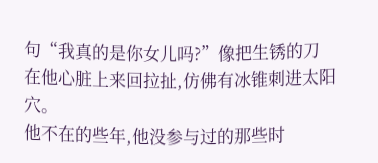句“我真的是你女儿吗?”像把生锈的刀在他心脏上来回拉扯,仿佛有冰锥刺进太阳穴。
他不在的些年,他没参与过的那些时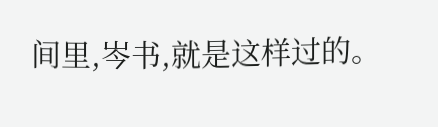间里,岑书,就是这样过的。